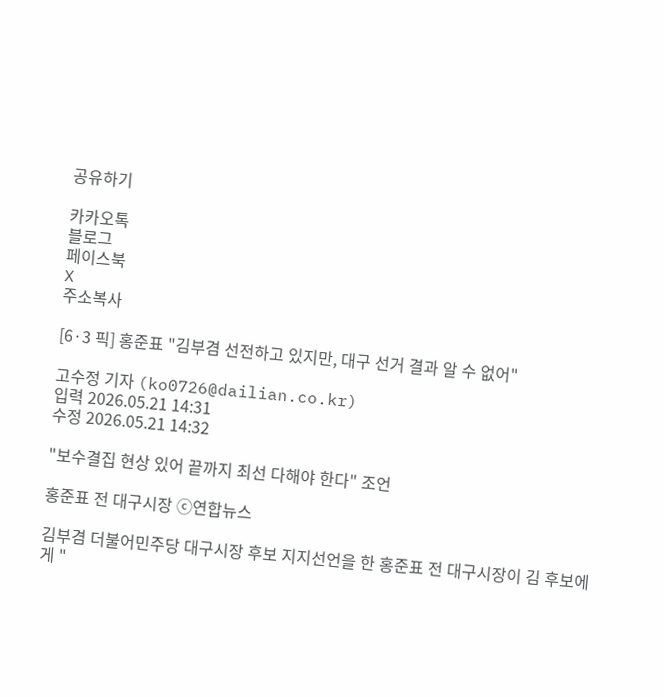공유하기

카카오톡
블로그
페이스북
X
주소복사

[6·3 픽] 홍준표 "김부겸 선전하고 있지만, 대구 선거 결과 알 수 없어"

고수정 기자 (ko0726@dailian.co.kr)
입력 2026.05.21 14:31
수정 2026.05.21 14:32

"보수결집 현상 있어 끝까지 최선 다해야 한다" 조언

홍준표 전 대구시장 ⓒ연합뉴스

김부겸 더불어민주당 대구시장 후보 지지선언을 한 홍준표 전 대구시장이 김 후보에게 "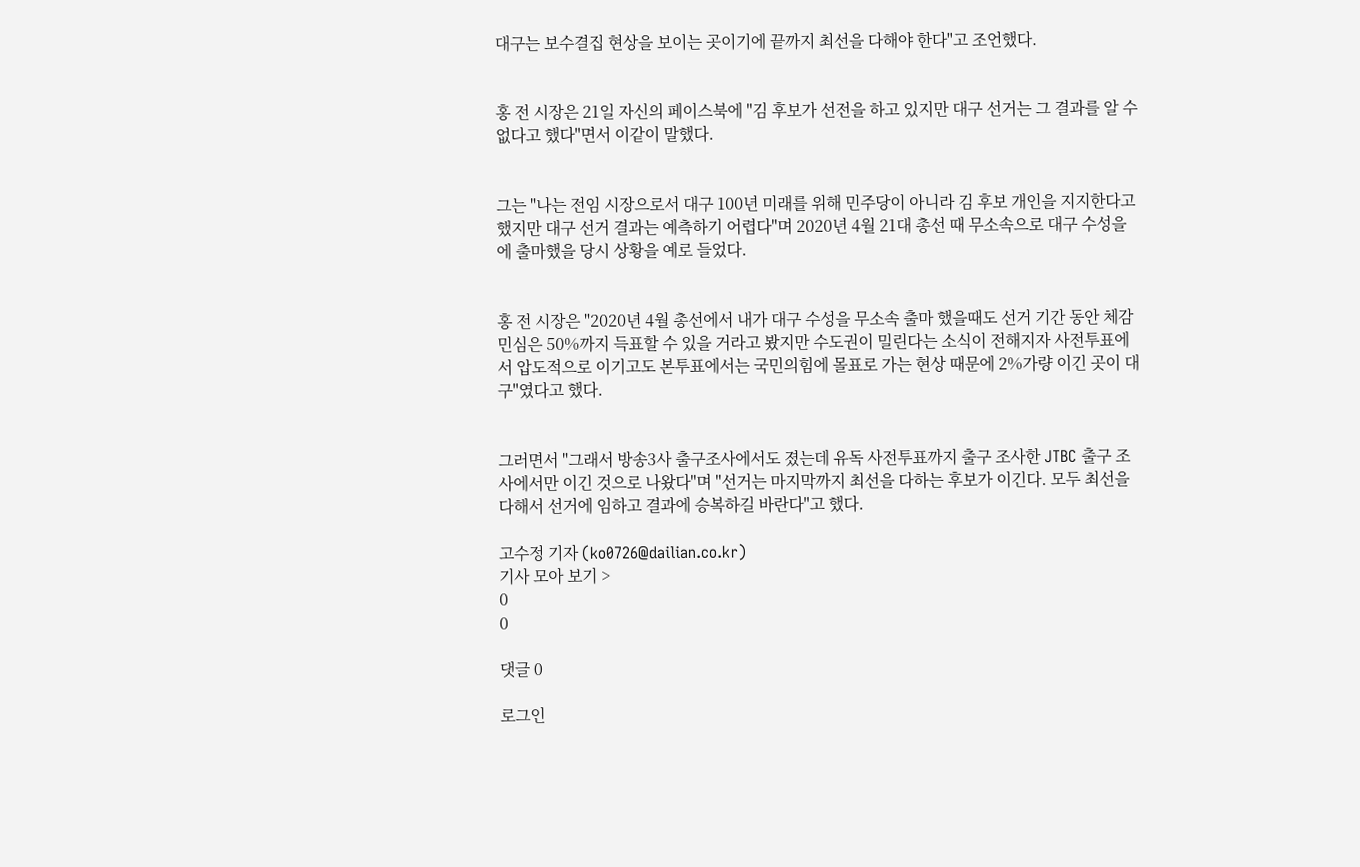대구는 보수결집 현상을 보이는 곳이기에 끝까지 최선을 다해야 한다"고 조언했다.


홍 전 시장은 21일 자신의 페이스북에 "김 후보가 선전을 하고 있지만 대구 선거는 그 결과를 알 수 없다고 했다"면서 이같이 말했다.


그는 "나는 전임 시장으로서 대구 100년 미래를 위해 민주당이 아니라 김 후보 개인을 지지한다고 했지만 대구 선거 결과는 예측하기 어렵다"며 2020년 4월 21대 총선 때 무소속으로 대구 수성을에 출마했을 당시 상황을 예로 들었다.


홍 전 시장은 "2020년 4월 총선에서 내가 대구 수성을 무소속 출마 했을때도 선거 기간 동안 체감 민심은 50%까지 득표할 수 있을 거라고 봤지만 수도권이 밀린다는 소식이 전해지자 사전투표에서 압도적으로 이기고도 본투표에서는 국민의힘에 몰표로 가는 현상 때문에 2%가량 이긴 곳이 대구"였다고 했다.


그러면서 "그래서 방송3사 출구조사에서도 졌는데 유독 사전투표까지 출구 조사한 JTBC 출구 조사에서만 이긴 것으로 나왔다"며 "선거는 마지막까지 최선을 다하는 후보가 이긴다. 모두 최선을 다해서 선거에 임하고 결과에 승복하길 바란다"고 했다.

고수정 기자 (ko0726@dailian.co.kr)
기사 모아 보기 >
0
0

댓글 0

로그인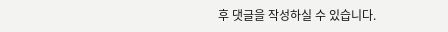후 댓글을 작성하실 수 있습니다.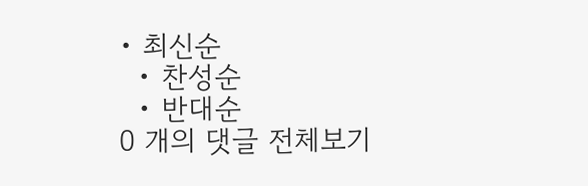• 최신순
  • 찬성순
  • 반대순
0 개의 댓글 전체보기